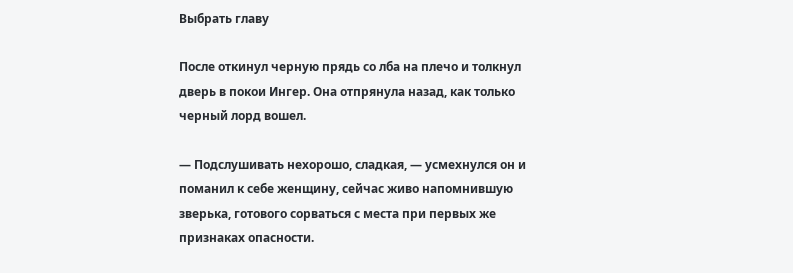Выбрать главу

После откинул черную прядь со лба на плечо и толкнул дверь в покои Ингер. Она отпрянула назад, как только черный лорд вошел.

— Подслушивать нехорошо, сладкая, — усмехнулся он и поманил к себе женщину, сейчас живо напомнившую зверька, готового сорваться с места при первых же признаках опасности.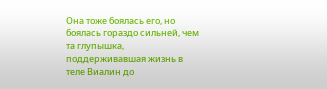Она тоже боялась его, но боялась гораздо сильней, чем та глупышка, поддерживавшая жизнь в теле Виалин до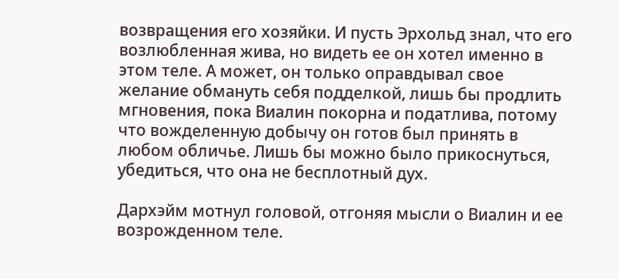возвращения его хозяйки. И пусть Эрхольд знал, что его возлюбленная жива, но видеть ее он хотел именно в этом теле. А может, он только оправдывал свое желание обмануть себя подделкой, лишь бы продлить мгновения, пока Виалин покорна и податлива, потому что вожделенную добычу он готов был принять в любом обличье. Лишь бы можно было прикоснуться, убедиться, что она не бесплотный дух.

Дархэйм мотнул головой, отгоняя мысли о Виалин и ее возрожденном теле.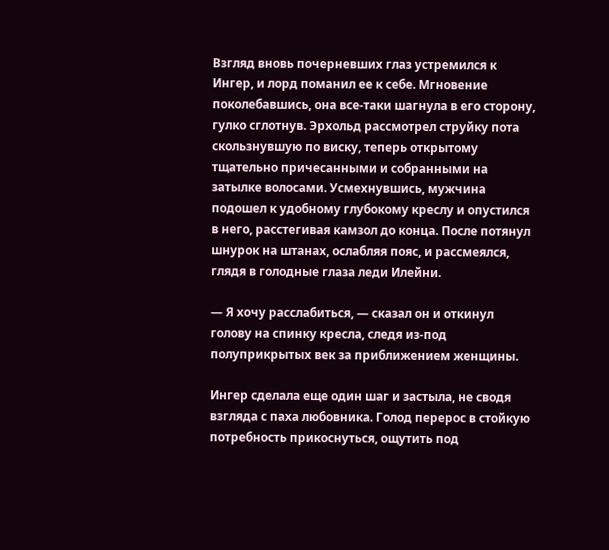Взгляд вновь почерневших глаз устремился к Ингер, и лорд поманил ее к себе. Мгновение поколебавшись, она все-таки шагнула в его сторону, гулко сглотнув. Эрхольд рассмотрел струйку пота скользнувшую по виску, теперь открытому тщательно причесанными и собранными на затылке волосами. Усмехнувшись, мужчина подошел к удобному глубокому креслу и опустился в него, расстегивая камзол до конца. После потянул шнурок на штанах, ослабляя пояс, и рассмеялся, глядя в голодные глаза леди Илейни.

— Я хочу расслабиться, — сказал он и откинул голову на спинку кресла, следя из-под полуприкрытых век за приближением женщины.

Ингер сделала еще один шаг и застыла, не сводя взгляда с паха любовника. Голод перерос в стойкую потребность прикоснуться, ощутить под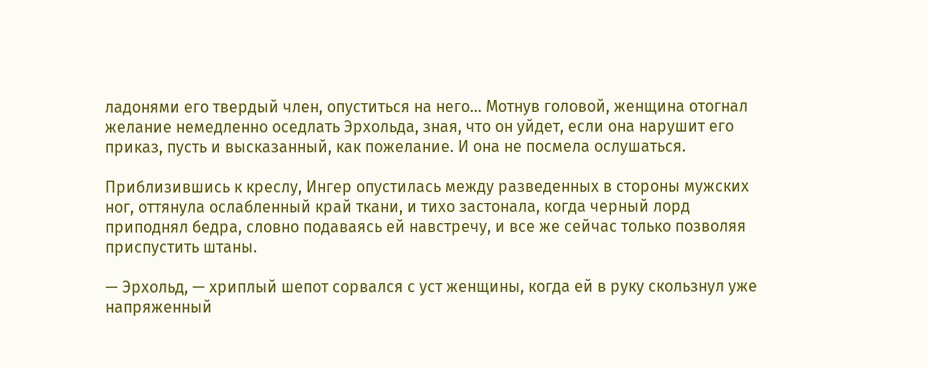ладонями его твердый член, опуститься на него… Мотнув головой, женщина отогнал желание немедленно оседлать Эрхольда, зная, что он уйдет, если она нарушит его приказ, пусть и высказанный, как пожелание. И она не посмела ослушаться.

Приблизившись к креслу, Ингер опустилась между разведенных в стороны мужских ног, оттянула ослабленный край ткани, и тихо застонала, когда черный лорд приподнял бедра, словно подаваясь ей навстречу, и все же сейчас только позволяя приспустить штаны.

— Эрхольд, — хриплый шепот сорвался с уст женщины, когда ей в руку скользнул уже напряженный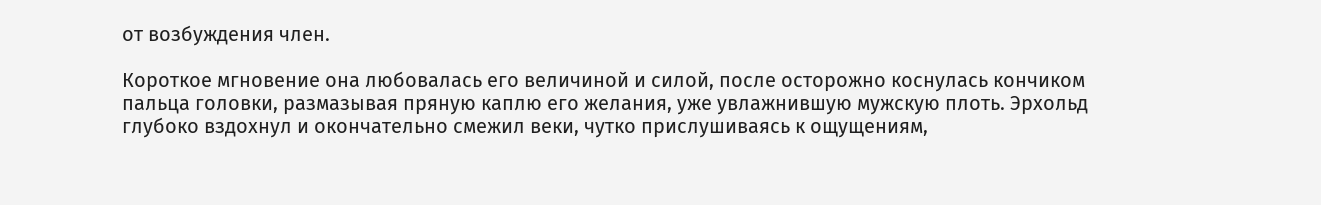от возбуждения член.

Короткое мгновение она любовалась его величиной и силой, после осторожно коснулась кончиком пальца головки, размазывая пряную каплю его желания, уже увлажнившую мужскую плоть. Эрхольд глубоко вздохнул и окончательно смежил веки, чутко прислушиваясь к ощущениям,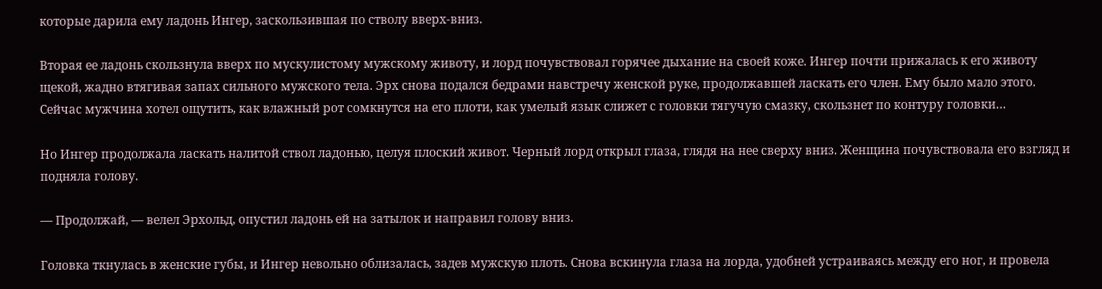которые дарила ему ладонь Ингер, заскользившая по стволу вверх-вниз.

Вторая ее ладонь скользнула вверх по мускулистому мужскому животу, и лорд почувствовал горячее дыхание на своей коже. Ингер почти прижалась к его животу щекой, жадно втягивая запах сильного мужского тела. Эрх снова подался бедрами навстречу женской руке, продолжавшей ласкать его член. Ему было мало этого. Сейчас мужчина хотел ощутить, как влажный рот сомкнутся на его плоти, как умелый язык слижет с головки тягучую смазку, скользнет по контуру головки…

Но Ингер продолжала ласкать налитой ствол ладонью, целуя плоский живот. Черный лорд открыл глаза, глядя на нее сверху вниз. Женщина почувствовала его взгляд и подняла голову.

— Продолжай, — велел Эрхольд, опустил ладонь ей на затылок и направил голову вниз.

Головка ткнулась в женские губы, и Ингер невольно облизалась, задев мужскую плоть. Снова вскинула глаза на лорда, удобней устраиваясь между его ног, и провела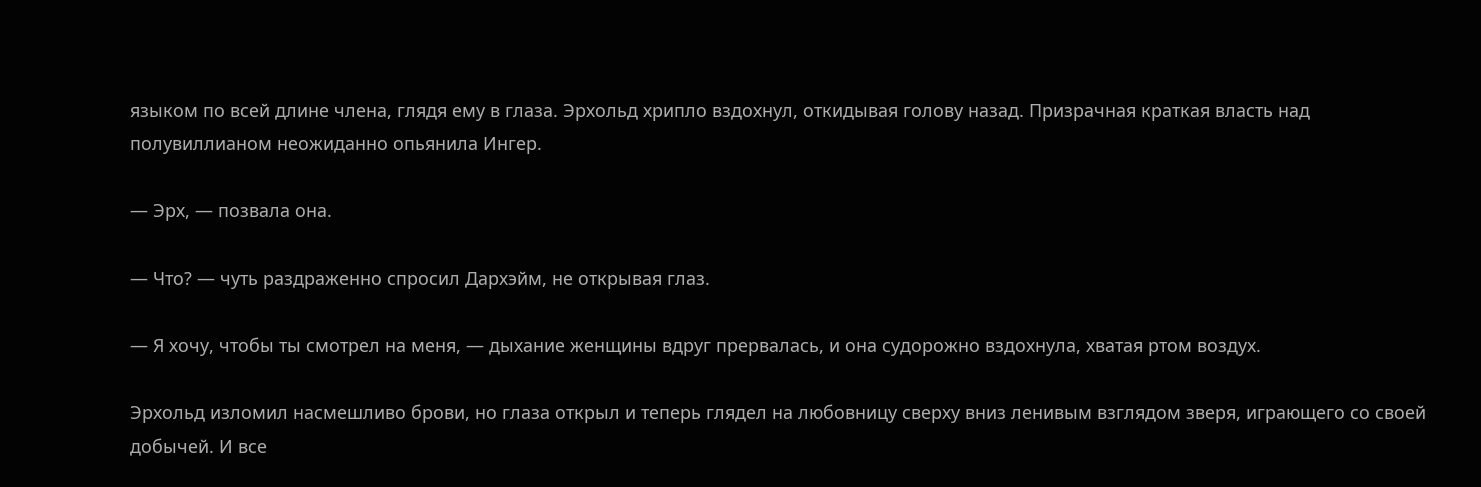языком по всей длине члена, глядя ему в глаза. Эрхольд хрипло вздохнул, откидывая голову назад. Призрачная краткая власть над полувиллианом неожиданно опьянила Ингер.

— Эрх, — позвала она.

— Что? — чуть раздраженно спросил Дархэйм, не открывая глаз.

— Я хочу, чтобы ты смотрел на меня, — дыхание женщины вдруг прервалась, и она судорожно вздохнула, хватая ртом воздух.

Эрхольд изломил насмешливо брови, но глаза открыл и теперь глядел на любовницу сверху вниз ленивым взглядом зверя, играющего со своей добычей. И все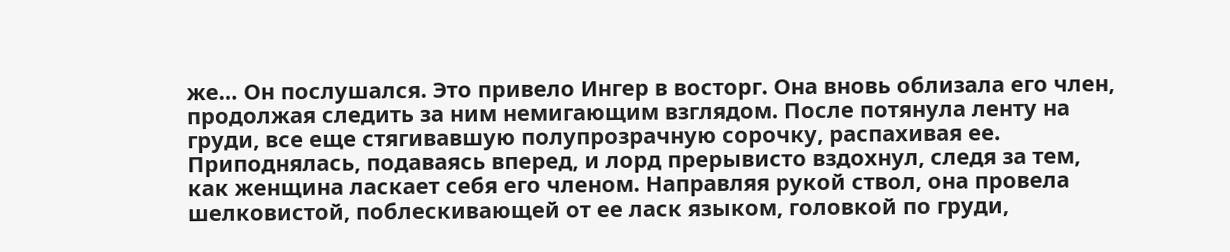же… Он послушался. Это привело Ингер в восторг. Она вновь облизала его член, продолжая следить за ним немигающим взглядом. После потянула ленту на груди, все еще стягивавшую полупрозрачную сорочку, распахивая ее. Приподнялась, подаваясь вперед, и лорд прерывисто вздохнул, следя за тем, как женщина ласкает себя его членом. Направляя рукой ствол, она провела шелковистой, поблескивающей от ее ласк языком, головкой по груди,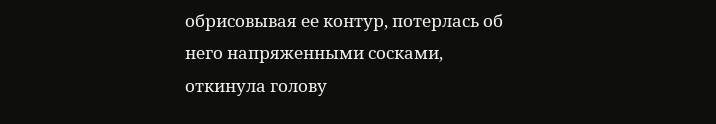обрисовывая ее контур, потерлась об него напряженными сосками, откинула голову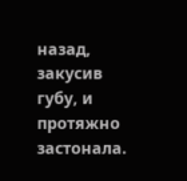назад, закусив губу, и протяжно застонала.